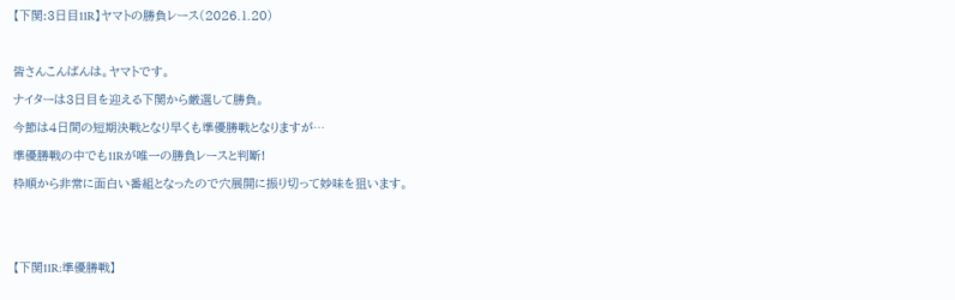【下関:3日目11R】ヤマトの勝負レース(2026.1.20)



皆さんこんばんは。ヤマトです。

ナイターは3日目を迎える下関から厳選して勝負。

今節は4日間の短期決戦となり早くも準優勝戦となりますが…

準優勝戦の中でも11Rが唯一の勝負レースと判断!

枠順から非常に面白い番組となったので穴展開に振り切って妙味を狙います。





【下関11R:準優勝戦】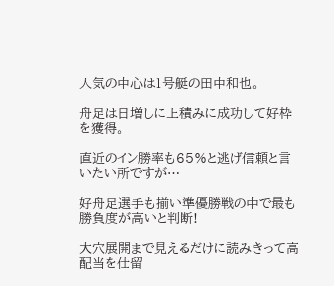人気の中心は1号艇の田中和也。

舟足は日増しに上積みに成功して好枠を獲得。

直近のイン勝率も65%と逃げ信頼と言いたい所ですが…

好舟足選手も揃い準優勝戦の中で最も勝負度が高いと判断!

大穴展開まで見えるだけに読みきって高配当を仕留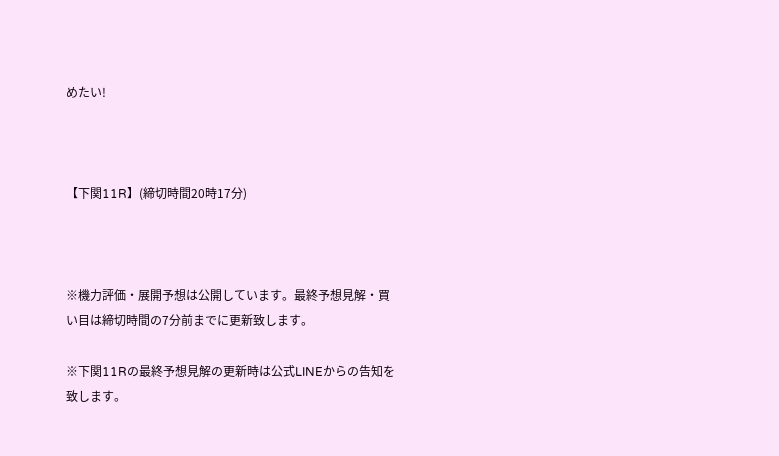めたい!



【下関11R】(締切時間20時17分)



※機力評価・展開予想は公開しています。最終予想見解・買い目は締切時間の7分前までに更新致します。

※下関11Rの最終予想見解の更新時は公式LINEからの告知を致します。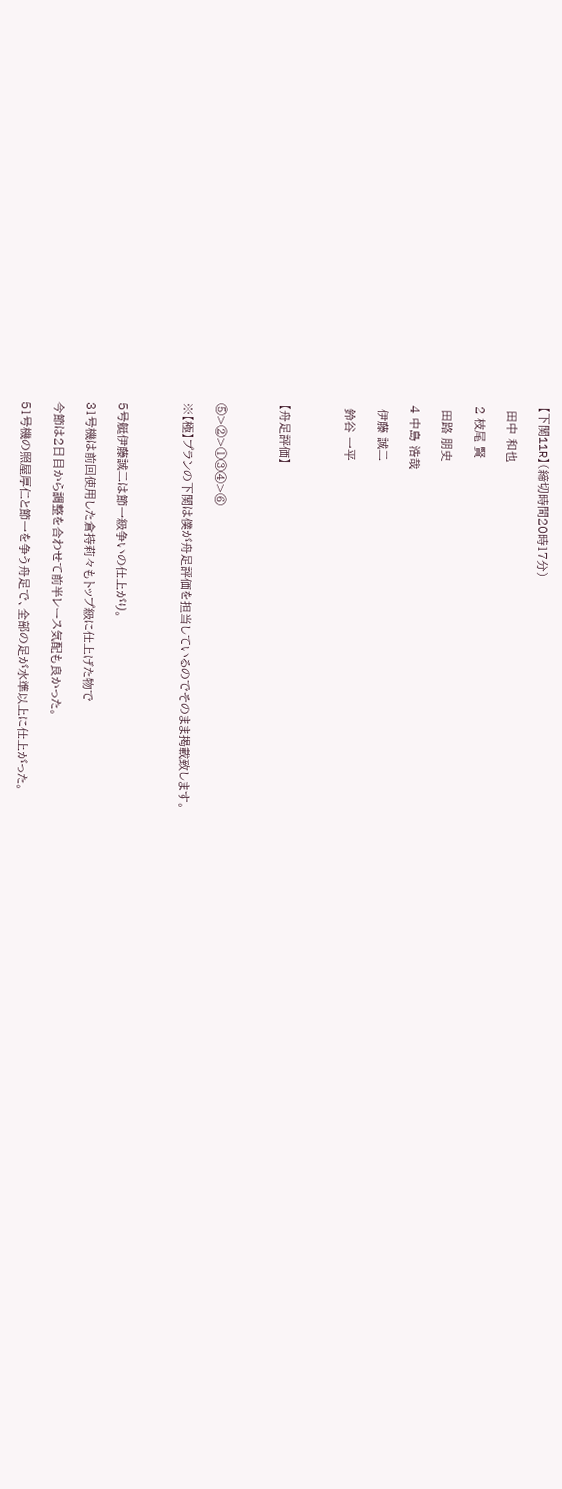【下関11R】(締切時間20時17分)

 田中 和也

2 枝尾 賢

 田路 朋史

4 中島 浩哉

 伊藤 誠二

 鈴谷 一平



【舟足評価】



⑤>②>①③④>⑥

※【極】プランの下関は僕が舟足評価を担当しているのでそのまま掲載致します。



5号艇伊藤誠二は節一級争いの仕上がり。

31号機は前回使用した倉持莉々もトップ級に仕上げた物で

今節は2日目から調整を合わせて前半レース気配も良かった。

51号機の照屋厚仁と節一を争う舟足で、全部の足が水準以上に仕上がった。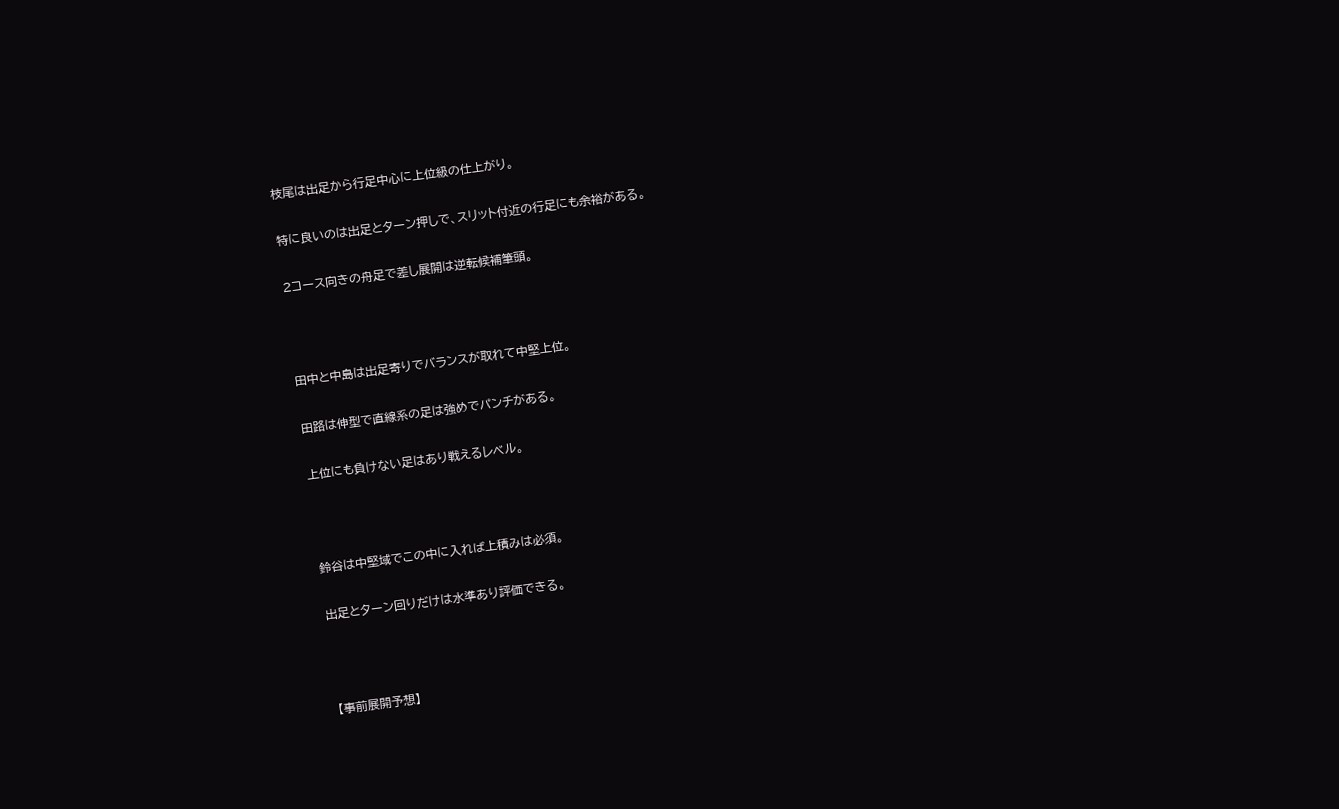枝尾は出足から行足中心に上位級の仕上がり。

特に良いのは出足とターン押しで、スリット付近の行足にも余裕がある。

2コース向きの舟足で差し展開は逆転候補筆頭。



田中と中島は出足寄りでバランスが取れて中堅上位。

田路は伸型で直線系の足は強めでパンチがある。

上位にも負けない足はあり戦えるレベル。



鈴谷は中堅域でこの中に入れば上積みは必須。

出足とターン回りだけは水準あり評価できる。



【事前展開予想】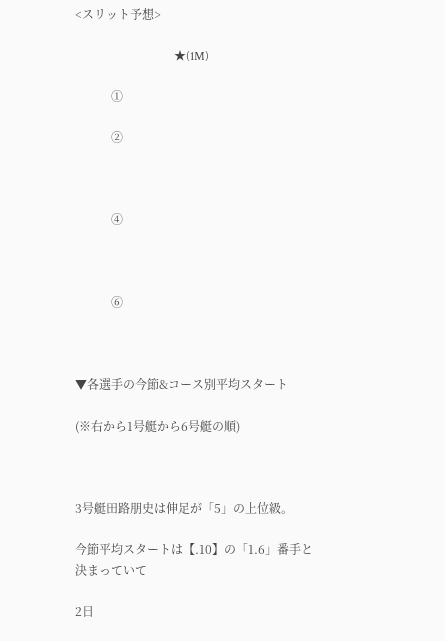<スリット予想>

                                 ★(1M)

            ①

            ②



            ④



            ⑥



▼各選手の今節&コース別平均スタート

(※右から1号艇から6号艇の順)



3号艇田路朋史は伸足が「5」の上位級。

今節平均スタートは【.10】の「1.6」番手と決まっていて

2日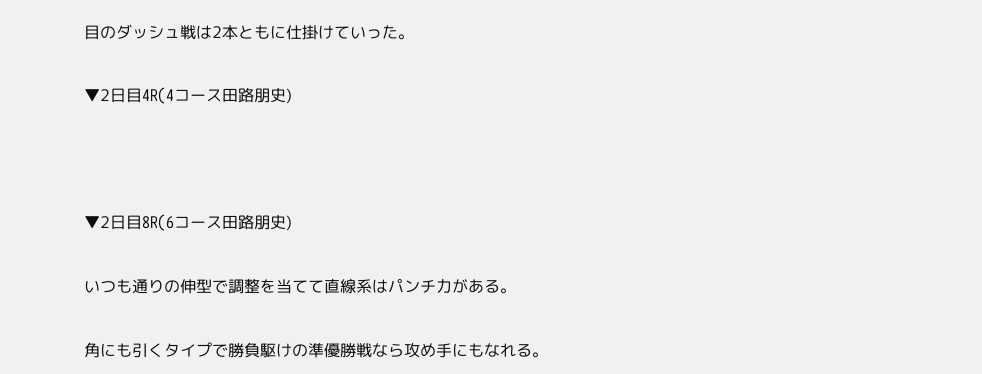目のダッシュ戦は2本ともに仕掛けていった。

▼2日目4R(4コース田路朋史)



▼2日目8R(6コース田路朋史)

いつも通りの伸型で調整を当てて直線系はパンチ力がある。

角にも引くタイプで勝負駆けの準優勝戦なら攻め手にもなれる。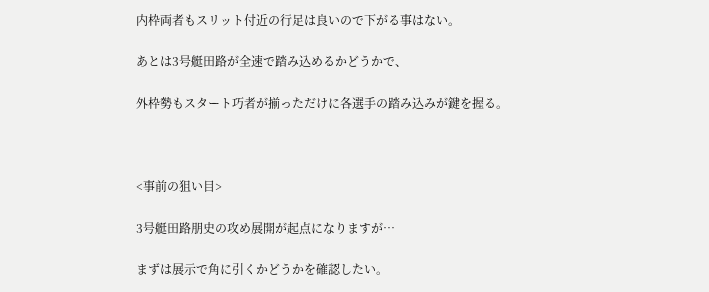内枠両者もスリット付近の行足は良いので下がる事はない。

あとは3号艇田路が全速で踏み込めるかどうかで、

外枠勢もスタート巧者が揃っただけに各選手の踏み込みが鍵を握る。



<事前の狙い目>

3号艇田路朋史の攻め展開が起点になりますが…

まずは展示で角に引くかどうかを確認したい。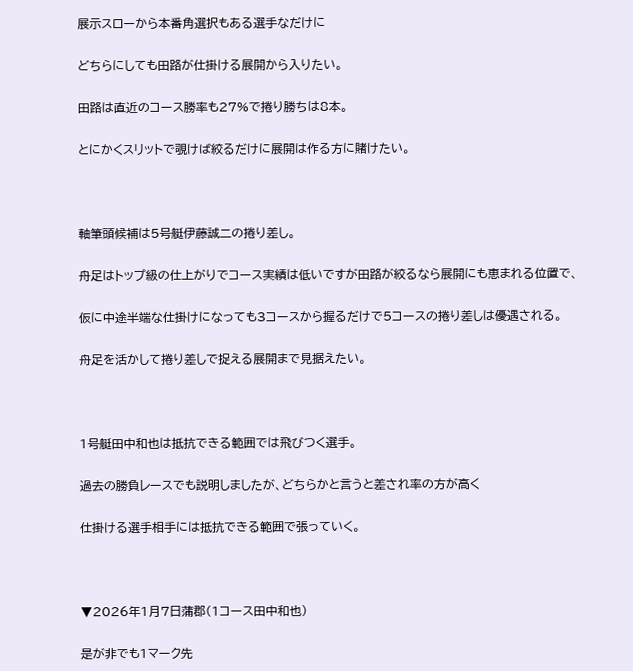展示スローから本番角選択もある選手なだけに

どちらにしても田路が仕掛ける展開から入りたい。

田路は直近のコース勝率も27%で捲り勝ちは8本。

とにかくスリットで覗けば絞るだけに展開は作る方に賭けたい。



軸筆頭候補は5号艇伊藤誠二の捲り差し。

舟足はトップ級の仕上がりでコース実績は低いですが田路が絞るなら展開にも恵まれる位置で、

仮に中途半端な仕掛けになっても3コースから握るだけで5コースの捲り差しは優遇される。

舟足を活かして捲り差しで捉える展開まで見据えたい。



1号艇田中和也は抵抗できる範囲では飛びつく選手。

過去の勝負レースでも説明しましたが、どちらかと言うと差され率の方が高く

仕掛ける選手相手には抵抗できる範囲で張っていく。



▼2026年1月7日蒲郡(1コース田中和也)

是が非でも1マーク先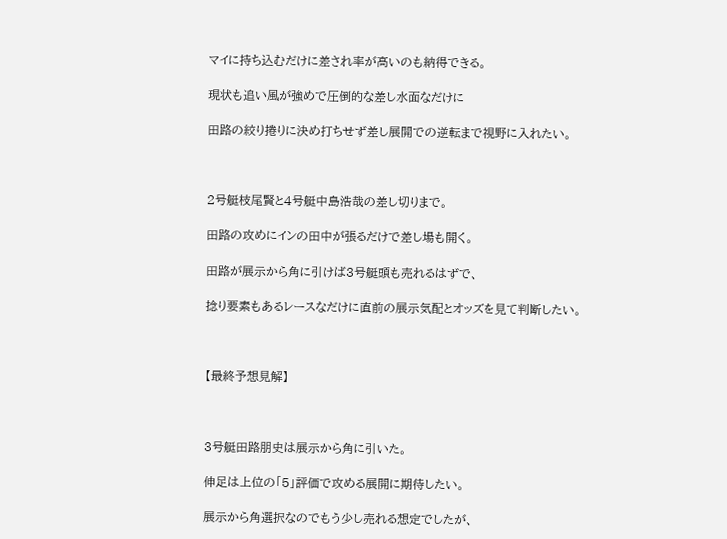マイに持ち込むだけに差され率が高いのも納得できる。

現状も追い風が強めで圧倒的な差し水面なだけに

田路の絞り捲りに決め打ちせず差し展開での逆転まで視野に入れたい。



2号艇枝尾賢と4号艇中島浩哉の差し切りまで。

田路の攻めにインの田中が張るだけで差し場も開く。

田路が展示から角に引けば3号艇頭も売れるはずで、

捻り要素もあるレースなだけに直前の展示気配とオッズを見て判断したい。



【最終予想見解】



3号艇田路朋史は展示から角に引いた。

伸足は上位の「5」評価で攻める展開に期待したい。

展示から角選択なのでもう少し売れる想定でしたが、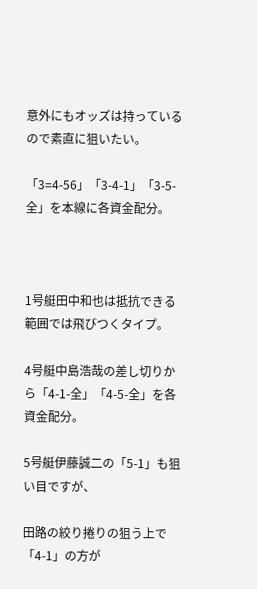意外にもオッズは持っているので素直に狙いたい。

「3=4-56」「3-4-1」「3-5-全」を本線に各資金配分。



1号艇田中和也は抵抗できる範囲では飛びつくタイプ。

4号艇中島浩哉の差し切りから「4-1-全」「4-5-全」を各資金配分。

5号艇伊藤誠二の「5-1」も狙い目ですが、

田路の絞り捲りの狙う上で「4-1」の方が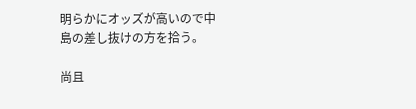明らかにオッズが高いので中島の差し抜けの方を拾う。

尚且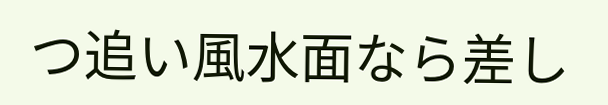つ追い風水面なら差し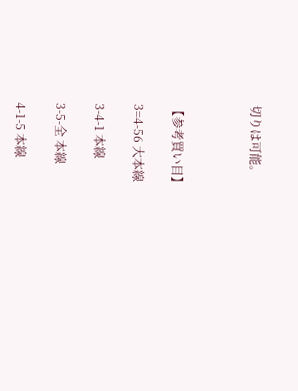切りは可能。



【参考買い目】

3=4-56 大本線

3-4-1 本線

3-5-全 本線

4-1-5 本線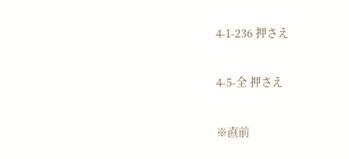4-1-236 押さえ

4-5-全 押さえ

※直前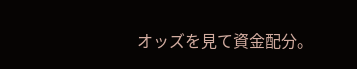オッズを見て資金配分。